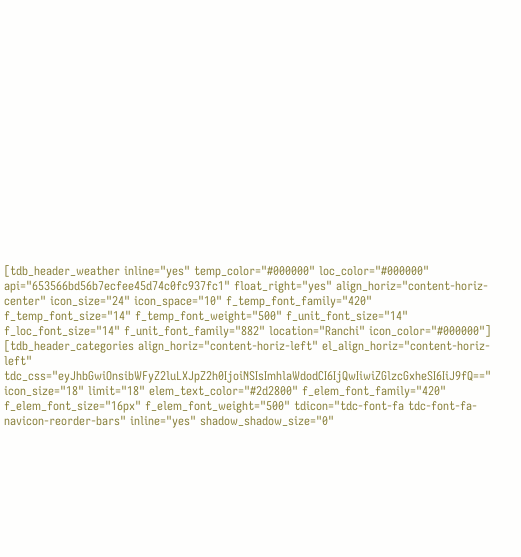[tdb_header_weather inline="yes" temp_color="#000000" loc_color="#000000" api="653566bd56b7ecfee45d74c0fc937fc1" float_right="yes" align_horiz="content-horiz-center" icon_size="24" icon_space="10" f_temp_font_family="420" f_temp_font_size="14" f_temp_font_weight="500" f_unit_font_size="14" f_loc_font_size="14" f_unit_font_family="882" location="Ranchi" icon_color="#000000"]
[tdb_header_categories align_horiz="content-horiz-left" el_align_horiz="content-horiz-left" tdc_css="eyJhbGwiOnsibWFyZ2luLXJpZ2h0IjoiNSIsImhlaWdodCI6IjQwIiwiZGlzcGxheSI6IiJ9fQ==" icon_size="18" limit="18" elem_text_color="#2d2800" f_elem_font_family="420" f_elem_font_size="16px" f_elem_font_weight="500" tdicon="tdc-font-fa tdc-font-fa-navicon-reorder-bars" inline="yes" shadow_shadow_size="0"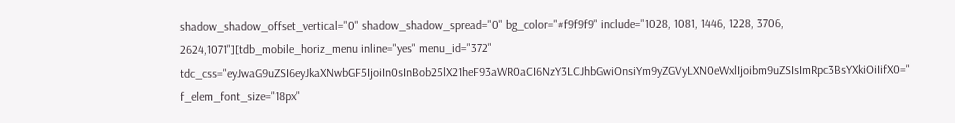shadow_shadow_offset_vertical="0" shadow_shadow_spread="0" bg_color="#f9f9f9" include="1028, 1081, 1446, 1228, 3706, 2624,1071"][tdb_mobile_horiz_menu inline="yes" menu_id="372" tdc_css="eyJwaG9uZSI6eyJkaXNwbGF5IjoiIn0sInBob25lX21heF93aWR0aCI6NzY3LCJhbGwiOnsiYm9yZGVyLXN0eWxlIjoibm9uZSIsImRpc3BsYXkiOiIifX0=" f_elem_font_size="18px"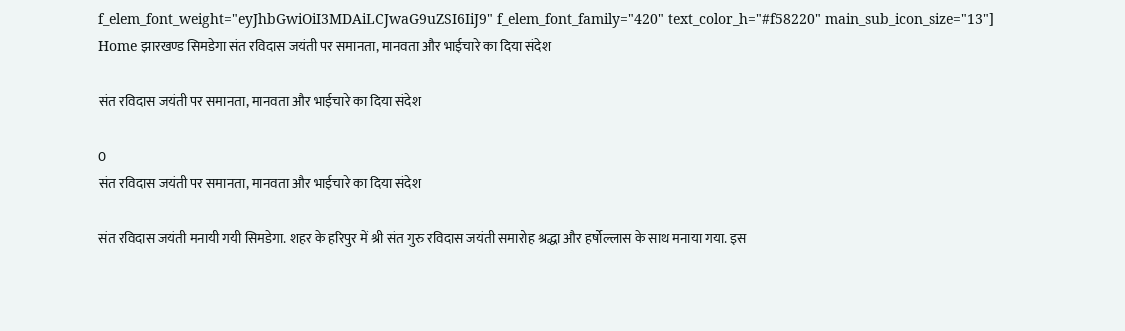f_elem_font_weight="eyJhbGwiOiI3MDAiLCJwaG9uZSI6IiJ9" f_elem_font_family="420" text_color_h="#f58220" main_sub_icon_size="13"]
Home झारखण्ड सिमडेगा संत रविदास जयंती पर समानता, मानवता और भाईचारे का दिया संदेश

संत रविदास जयंती पर समानता, मानवता और भाईचारे का दिया संदेश

0
संत रविदास जयंती पर समानता, मानवता और भाईचारे का दिया संदेश

संत रविदास जयंती मनायी गयी सिमडेगा. शहर के हरिपुर में श्री संत गुरु रविदास जयंती समारोह श्रद्धा और हर्षोल्लास के साथ मनाया गया. इस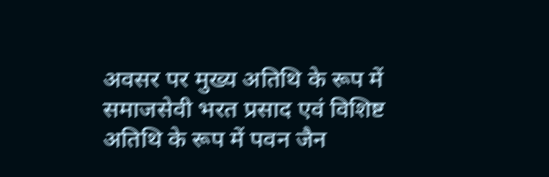अवसर पर मुख्य अतिथि के रूप में समाजसेवी भरत प्रसाद एवं विशिष्ट अतिथि के रूप में पवन जैन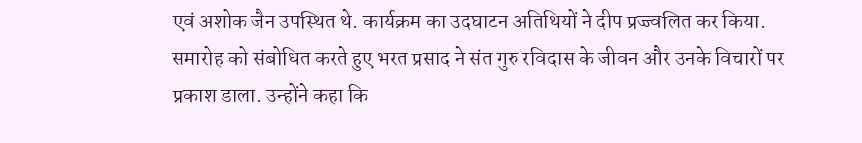एवं अशोक जैन उपस्थित थे. कार्यक्रम का उदघाटन अतिथियों ने दीप प्रज्ज्वलित कर किया. समारोह को संबोधित करते हुए भरत प्रसाद ने संत गुरु रविदास के जीवन और उनके विचारों पर प्रकाश डाला. उन्होंने कहा कि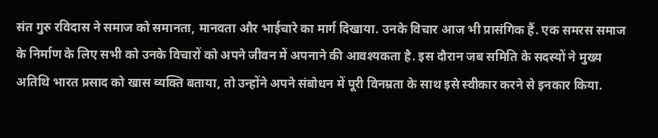संत गुरु रविदास ने समाज को समानता, मानवता और भाईचारे का मार्ग दिखाया. उनके विचार आज भी प्रासंगिक हैं. एक समरस समाज के निर्माण के लिए सभी को उनके विचारों को अपने जीवन में अपनाने की आवश्यकता है. इस दौरान जब समिति के सदस्यों ने मुख्य अतिथि भारत प्रसाद को खास व्यक्ति बताया, तो उन्होंने अपने संबोधन में पूरी विनम्रता के साथ इसे स्वीकार करने से इनकार किया.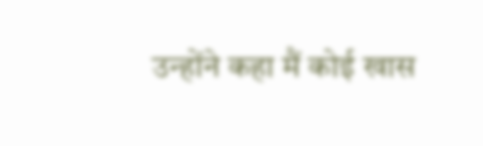उन्होंने कहा मैं कोई खास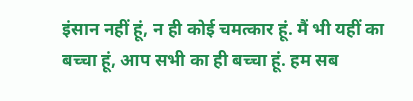इंसान नहीं हूं, न ही कोई चमत्कार हूं. मैं भी यहीं का बच्चा हूं, आप सभी का ही बच्चा हूं. हम सब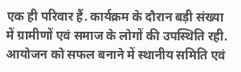एक ही परिवार हैं. कार्यक्रम के दौरान बड़ी संख्या में ग्रामीणों एवं समाज के लोगों की उपस्थिति रही. आयोजन को सफल बनाने में स्थानीय समिति एवं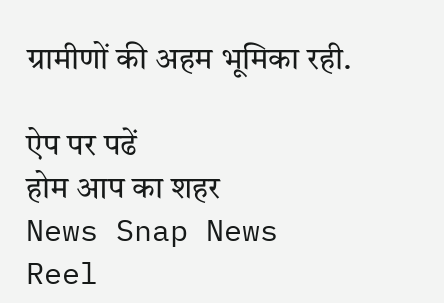ग्रामीणों की अहम भूमिका रही.

ऐप पर पढें
होम आप का शहर
News Snap News Reel